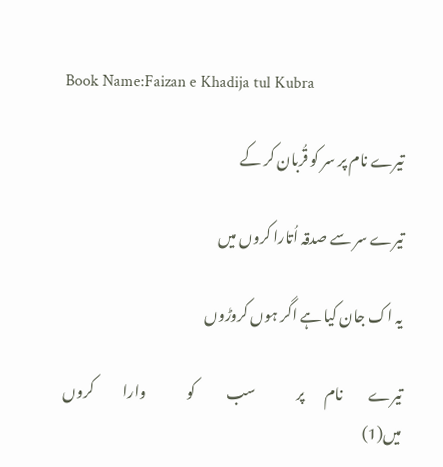Book Name:Faizan e Khadija tul Kubra

تیرے نام پر سر کو قُربان کر کے

تیرے سر سے صدقہ اُتارا کروں میں

یہ اک جان کیا ہے اگر ہوں کروڑوں

تیرے         نام       پر              سب           کو              وارا          کروں         میں(1)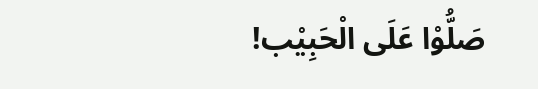صَلُّوْا عَلَی الْحَبِیْب!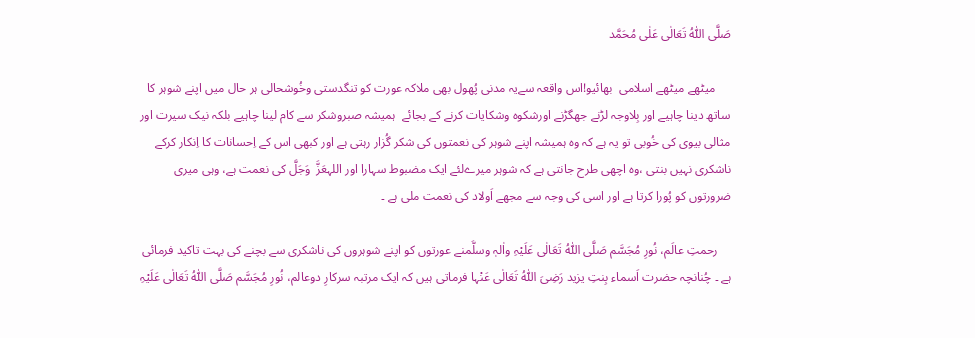صَلَّی اللّٰہُ تَعَالٰی عَلٰی مُحَمَّد

     میٹھے میٹھے اسلامی  بھائیو!اس واقعہ سےیہ مدنی پُھول بھی ملاکہ عورت کو تنگدستی وخُوشحالی ہر حال میں اپنے شوہر کا ساتھ دینا چاہیے اور بِلاوجہ لڑنے جھگڑنے اورشکوہ وشکایات کرنے کے بجائے  ہمیشہ صبروشکر سے کام لینا چاہیے بلکہ نیک سیرت اور مثالی بیوی کی خُوبی تو یہ ہے کہ وہ ہمیشہ اپنے شوہر کی نعمتوں کی شکر گُزار رہتی ہے اور کبھی اس کے اِحسانات کا اِنکار کرکے ناشکری نہیں بنتی ،وہ اچھی طرح جانتی ہے کہ شوہر میرےلئے ایک مضبوط سہارا اور اللہعَزَّ  وَجَلَّ کی نعمت ہے، وہی میری ضرورتوں کو پُورا کرتا ہے اور اسی کی وجہ سے مجھے اَولاد کی نعمت ملی ہے ۔

    رحمتِ عالَم، نُورِ مُجَسَّم صَلَّی اللّٰہُ تَعَالٰی عَلَیْہِ واٰلہٖ وسلَّمنے عورتوں کو اپنے شوہروں کی ناشکری سے بچنے کی بہت تاکید فرمائی ہے ۔ چُنانچہ حضرت اَسماء بِنتِ یزید رَضِیَ اللّٰہُ تَعَالٰی عَنْہا فرماتی ہیں کہ ایک مرتبہ سرکارِ دوعالم، نُورِ مُجَسَّم صَلَّی اللّٰہُ تَعَالٰی عَلَیْہِ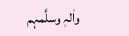واٰلہٖ وسلَّمہم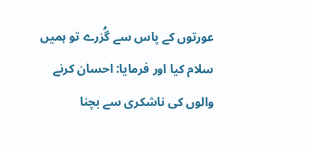عورتوں کے پاس سے گُزرے تو ہمیں سلام کیا اور فرمایا: احسان کرنے والوں کی ناشکری سے بچنا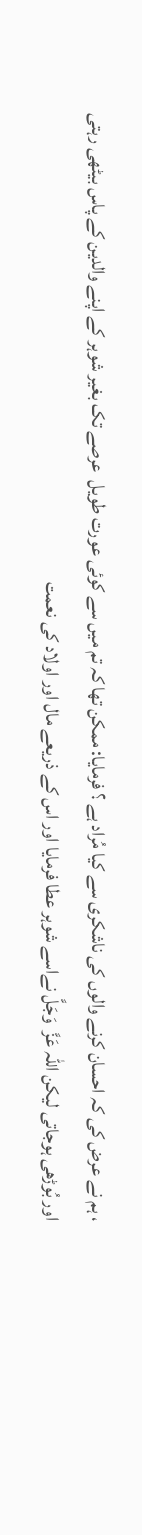، ہم نے عرض کی کہ احسان کرنے والوں کی ناشکری سے کیا مُراد ہے ؟ فرمایا: ممکن تھا کہ تم میں سے کوئی عورت طویل  عرصے تک بغیر شوہر کے اپنے والدین کے پاس بیٹھی رہتی اور بُوڑھی ہوجاتی لیکن اللہ عَزَّ  وَجَلَّ نےاسے شوہر عطا فرمایا اور اس کے ذریعے مال اور اولاد کی نعمت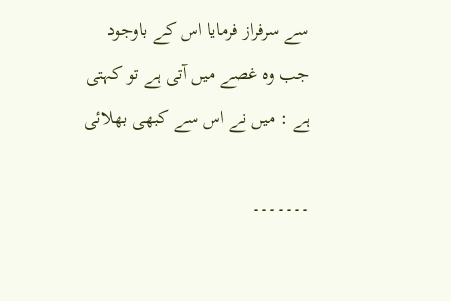سے سرفراز فرمایا اس کے باوجود جب وہ غصے میں آتی ہے تو کہتی ہے : میں نے اس سے کبھی بھلائی

۔۔۔۔۔۔۔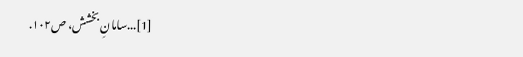[1]...سامانِ بخشش، ص۱۰۲.